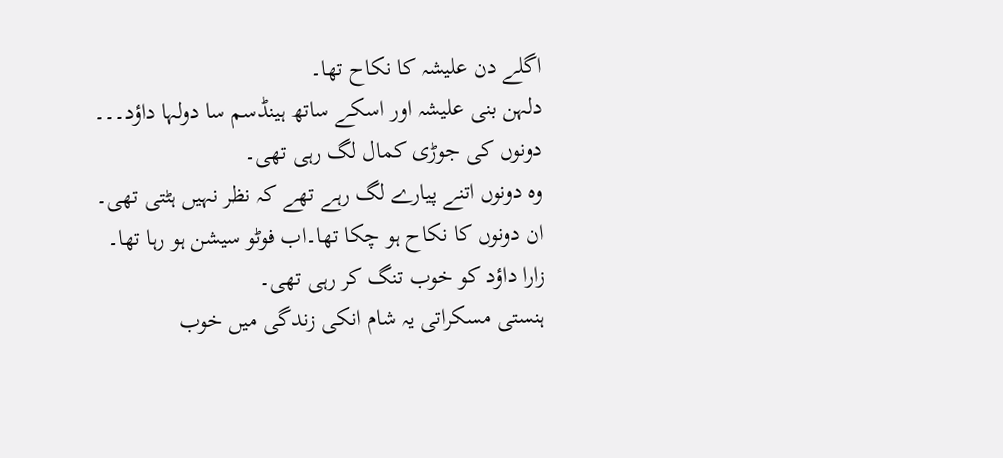اگلے دن علیشہ کا نکاح تھا۔
دلہن بنی علیشہ اور اسکے ساتھ ہینڈسم سا دولہا داؤد۔۔۔
دونوں کی جوڑی کمال لگ رہی تھی۔
وہ دونوں اتنے پیارے لگ رہے تھے کہ نظر نہیں ہٹتی تھی۔
ان دونوں کا نکاح ہو چکا تھا۔اب فوٹو سیشن ہو رہا تھا۔
زارا داؤد کو خوب تنگ کر رہی تھی۔
ہنستی مسکراتی یہ شام انکی زندگی میں خوب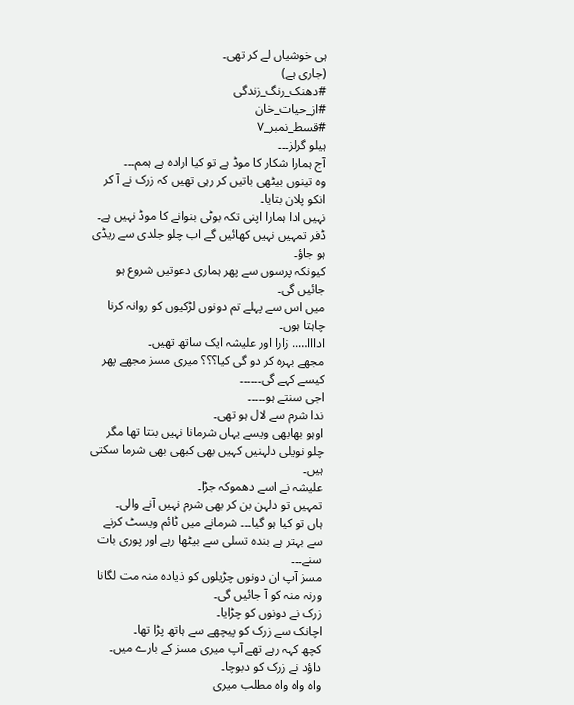ہی خوشیاں لے کر تھی۔
(جاری ہے)
#دھنک_رنگ_زندگی
#از_حیات_خان
#قسط_نمبر_٧
ہیلو گرلز۔۔۔
آج ہمارا شکار کا موڈ ہے تو کیا ارادہ ہے ہمم۔۔۔
وہ تینوں بیٹھی باتیں کر رہی تھیں کہ زرک نے آ کر انکو پلان بتایا۔
نہیں ادا ہمارا اپنی تکہ بوٹی بنوانے کا موڈ نہیں ہے۔
ڈفر تمہیں نہیں کھائیں گے اب چلو جلدی سے ریڈی ہو جاؤ۔
کیونکہ پرسوں سے پھر ہماری دعوتیں شروع ہو جائیں گی۔
میں اس سے پہلے تم دونوں لڑکیوں کو روانہ کرنا چاہتا ہوں۔
ادااا….. زارا اور علیشہ ایک ساتھ تھیں۔
مجھے بہرہ کر دو گی کیا؟؟؟ میری مسز مجھے پھر کیسے کہے گی۔۔۔۔۔۔
اجی سنتے ہو۔۔۔۔۔
ندا شرم سے لال ہو تھی۔
اوہو بھابھی ویسے یہاں شرمانا نہیں بنتا تھا مگر چلو نویلی دلہنیں کہیں بھی کبھی بھی شرما سکتی ہیں۔
علیشہ نے اسے دھموکہ جڑا۔
تمہیں تو دلہن بن کر بھی شرم نہیں آنے والی۔
ہاں تو کیا ہو گیا۔۔۔ شرمانے میں ٹائم ویسٹ کرنے سے بہتر ہے بندہ تسلی سے بیٹھا رہے اور پوری بات سنے۔۔۔
مسز آپ ان دونوں چڑیلوں کو ذیادہ منہ مت لگانا ورنہ منہ کو آ جائیں گی۔
زرک نے دونوں کو چڑایا۔
اچانک سے زرک کو پیچھے سے ہاتھ پڑا تھا۔
کچھ کہہ رہے تھے آپ میری مسز کے بارے میں۔ داؤد نے زرک کو دبوچا۔
واہ واہ واہ مطلب میری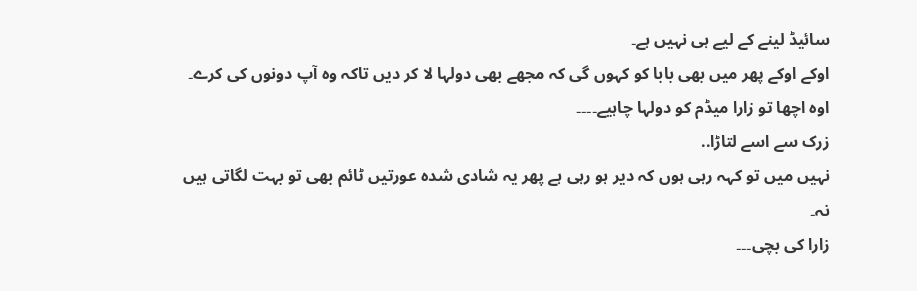سائیڈ لینے کے لیے ہی نہیں ہے۔
اوکے اوکے پھر میں بھی بابا کو کہوں گی کہ مجھے بھی دولہا لا کر دیں تاکہ وہ آپ دونوں کی کرے۔
اوہ اچھا تو زارا میڈم کو دولہا چاہیے۔۔۔۔
زرک سے اسے لتاڑا..
نہیں میں تو کہہ رہی ہوں کہ دیر ہو رہی ہے پھر یہ شادی شدہ عورتیں ٹائم بھی تو بہت لگاتی ہیں نہ۔
زارا کی بچی۔۔۔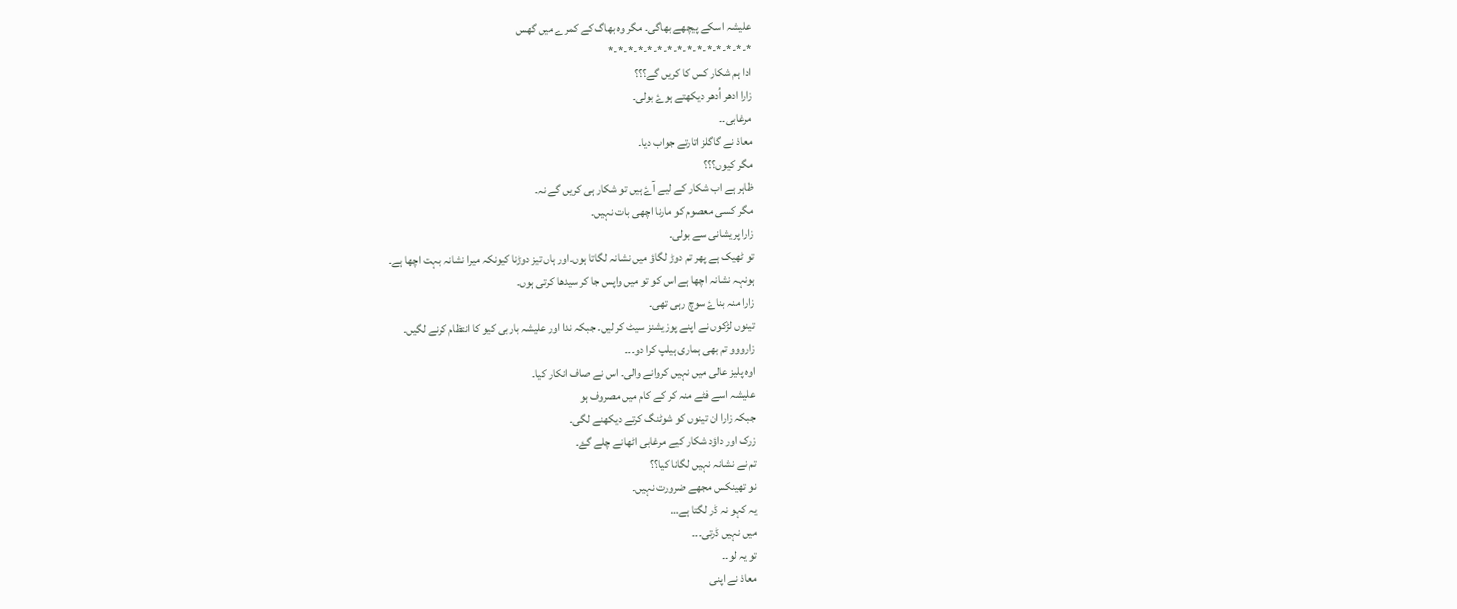علیشہ اسکے پیچھے بھاگی۔ مگر وہ بھاگ کے کمرے میں گھس
*-*-*-*-*-*-*-*-*-*-*-*-*-*-*
ادا ہم شکار کس کا کریں گے؟؟؟
زارا ادھر اُدھر دیکھتے ہوۓ بولی۔
مرغابی۔۔
معاذ نے گاگلز اتارتے جواب دیا۔
مگر کیوں؟؟؟
ظاہر ہے اب شکار کے لیے آۓ ہیں تو شکار ہی کریں گے نہ۔
مگر کسی معصوم کو مارنا اچھی بات نہیں۔
زارا پریشانی سے بولی۔
تو ٹھیک ہے پھر تم دوڑ لگاؤ میں نشانہ لگاتا ہوں۔اور ہاں تیز دوڑنا کیونکہ میرا نشانہ بہت اچھا ہے۔
ہونہہ نشانہ اچھا ہے اس کو تو میں واپس جا کر سیدھا کرتی ہوں۔
زارا منہ بناۓ سوچ رہی تھی۔
تینوں لڑکوں نے اپنے پوزیشنز سیٹ کر لیں۔ جبکہ ندا اور علیشہ باربی کیو کا انتظام کرنے لگیں۔
زارووو تم بھی ہماری ہیلپ کرا دو۔۔۔
اوہ پلیز عالی میں نہیں کروانے والی۔ اس نے صاف انکار کیا۔
علیشہ اسے فٹے منہ کر کے کام میں مصروف ہو
جبکہ زارا ان تینوں کو شوٹنگ کرتے دیکھنے لگی۔
زرک اور داؤد شکار کیے مرغابی اٹھانے چلے گۓ۔
تم نے نشانہ نہیں لگانا کیا؟؟
نو تھینکس مجھے ضرورت نہیں۔
یہ کہو نہ ڈر لگتا ہے…
میں نہیں ڈرتی۔۔۔
تو یہ لو۔۔
معاذ نے اپنی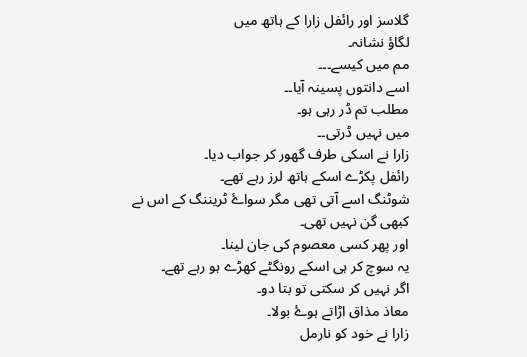گلاسز اور رائفل زارا کے ہاتھ میں
لگاؤ نشانہ۔
مم میں کیسے۔۔۔
اسے دانتوں پسینہ آیا۔۔
مطلب تم ڈر رہی ہو۔
میں نہیں ڈرتی۔۔
زارا نے اسکی طرف گھور کر جواب دیا۔
رائفل پکڑے اسکے ہاتھ لرز رہے تھے۔
شوٹنگ اسے آتی تھی مگر سواۓ ٹریننگ کے اس نے کبھی گن نہیں تھی۔
اور پھر کسی معصوم کی جان لینا۔
یہ سوچ کر ہی اسکے رونگٹے کھڑے ہو رہے تھے۔
اگر نہیں کر سکتی تو بتا دو۔
معاذ مذاق اڑاتے ہوۓ بولا۔
زارا نے خود کو نارمل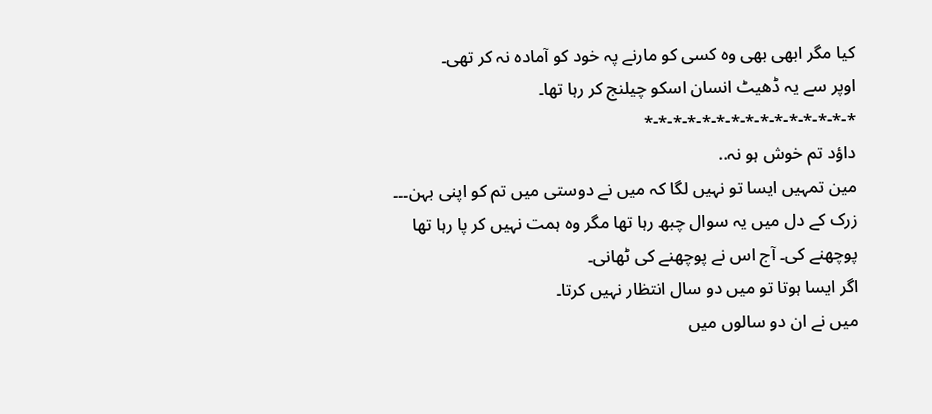کیا مگر ابھی بھی وہ کسی کو مارنے پہ خود کو آمادہ نہ کر تھی۔
اوپر سے یہ ڈھیٹ انسان اسکو چیلنج کر رہا تھا۔
*-*-*-*-*-*-*-*-*-*-*-*-*-*-*
داؤد تم خوش ہو نہ..
مین تمہیں ایسا تو نہیں لگا کہ میں نے دوستی میں تم کو اپنی بہن۔۔۔
زرک کے دل میں یہ سوال چبھ رہا تھا مگر وہ ہمت نہیں کر پا رہا تھا پوچھنے کی۔ آج اس نے پوچھنے کی ٹھانی۔
اگر ایسا ہوتا تو میں دو سال انتظار نہیں کرتا۔
میں نے ان دو سالوں میں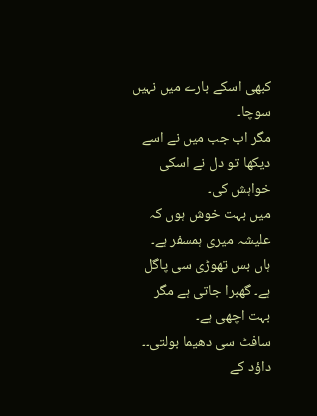کبھی اسکے بارے میں نہیں سوچا۔
مگر اب جب میں نے اسے دیکھا تو دل نے اسکی خواہش کی۔
میں بہت خوش ہوں کہ علیشہ میری ہمسفر ہے۔
ہاں بس تھوڑی سی پاگل ہے۔ گھبرا جاتی ہے مگر بہت اچھی ہے۔
سافٹ سی دھیما بولتی۔۔
داؤد کے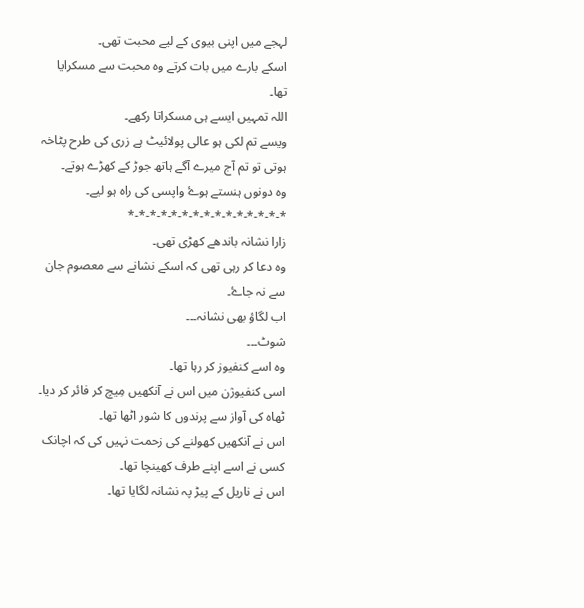لہجے میں اپنی بیوی کے لیے محبت تھی۔
اسکے بارے میں بات کرتے وہ محبت سے مسکرایا تھا۔
اللہ تمہیں ایسے ہی مسکراتا رکھے۔
ویسے تم لکی ہو عالی پولائیٹ ہے زری کی طرح پٹاخہ ہوتی تو تم آج میرے آگے ہاتھ جوڑ کے کھڑے ہوتے۔
وہ دونوں ہنستے ہوۓ واپسی کی راہ ہو لیے۔
*-*-*-*-*-*-*-*-*-*-*-*-*-*-*
زارا نشانہ باندھے کھڑی تھی۔
وہ دعا کر رہی تھی کہ اسکے نشانے سے معصوم جان سے نہ جاۓ۔
اب لگاؤ بھی نشانہ۔۔۔
شوٹ۔۔۔
وہ اسے کنفیوز کر رہا تھا۔
اسی کنفیوژن میں اس نے آنکھیں مِیچ کر فائر کر دیا۔
ٹھاہ کی آواز سے پرندوں کا شور اٹھا تھا۔
اس نے آنکھیں کھولنے کی زحمت نہیں کی کہ اچانک کسی نے اسے اپنے طرف کھینچا تھا۔
اس نے ناریل کے پیڑ پہ نشانہ لگایا تھا۔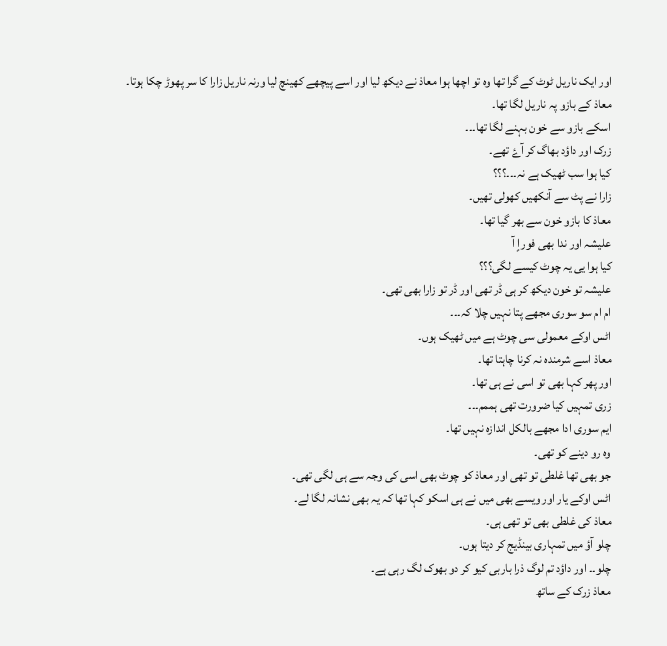اور ایک ناریل ٹوٹ کے گرا تھا وہ تو اچھا ہوا معاذ نے دیکھ لیا اور اسے پیچھے کھینچ لیا ورنہ ناریل زارا کا سر پھوڑ چکا ہوتا۔
معاذ کے بازو پہ ناریل لگا تھا۔
اسکے بازو سے خون بہنے لگا تھا۔۔۔
زرک اور داؤد بھاگ کر آۓ تھے۔
کیا ہوا سب ٹھیک ہے نہ۔۔۔؟؟؟
زارا نے پٹ سے آنکھیں کھولی تھیں۔
معاذ کا بازو خون سے بھر گیا تھا۔
علیشہ اور ندا بھی فوراٍ آ
کیا ہوا یی یہ چوٹ کیسے لگی؟؟؟
علیشہ تو خون دیکھ کر ہی ڈر تھی اور ڈر تو زارا بھی تھی۔
ام ام سو سوری مجھے پتا نہیں چلا کہ۔۔۔
اٹس اوکے معمولی سی چوٹ ہے میں ٹھیک ہوں۔
معاذ اسے شرمندہ نہ کرنا چاہتا تھا۔
اور پھر کہا بھی تو اسی نے ہی تھا۔
زری تمہیں کیا ضرورت تھی ہممم۔۔۔
ایم سوری ادا مجھے بالکل اندازہ نہیں تھا۔
وہ رو دینے کو تھی۔
جو بھی تھا غلطی تو تھی اور معاذ کو چوٹ بھی اسی کی وجہ سے ہی لگی تھی۔
اٹس اوکے یار اور ویسے بھی میں نے ہی اسکو کہا تھا کہ یہ بھی نشانہ لگا لے۔
معاذ کی غلطی بھی تو تھی ہی۔
چلو آؤ میں تمہاری بینڈیج کر دیتا ہوں۔
چلو۔۔ اور داؤد تم لوگ ذرا باربی کیو کر دو بھوک لگ رہی ہے۔
معاذ زرک کے ساتھ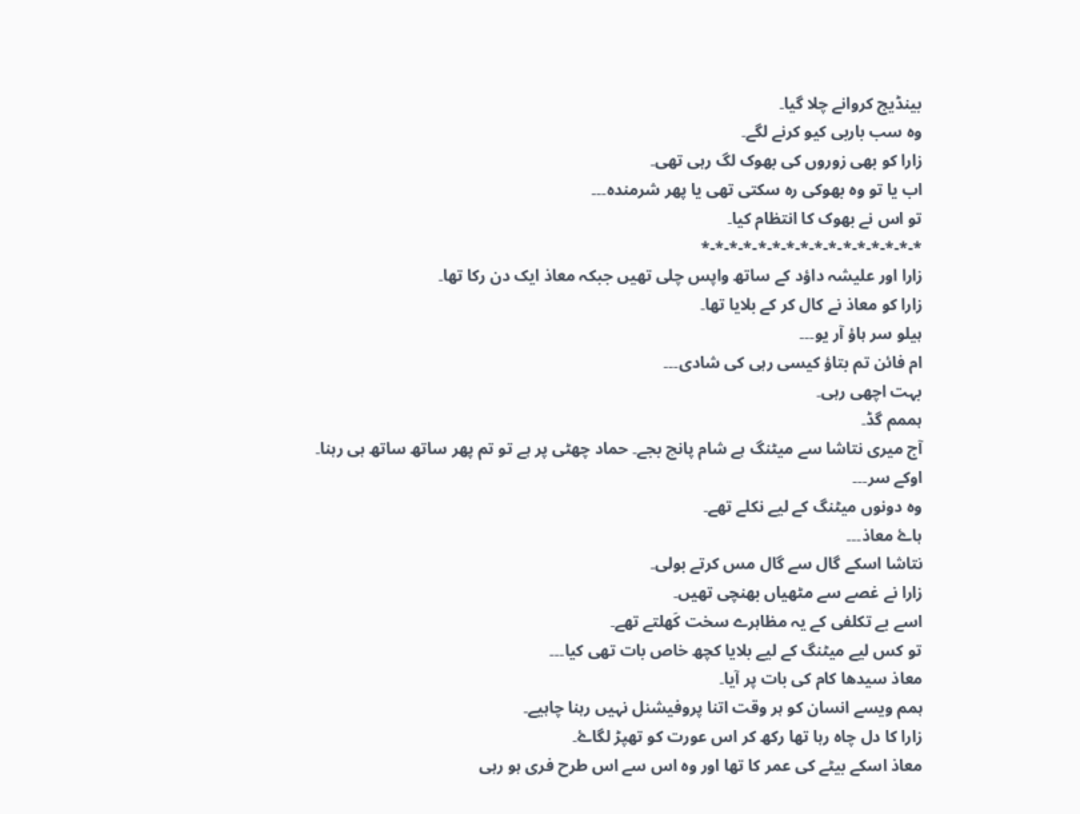بینڈیج کروانے چلا گیا۔
وہ سب باربی کیو کرنے لگے۔
زارا کو بھی زوروں کی بھوک لگ رہی تھی۔
اب یا تو وہ بھوکی رہ سکتی تھی یا پھر شرمندہ۔۔۔
تو اس نے بھوک کا انتظام کیا۔
*-*-*-*-*-*-*-*-*-*-*-*-*-*-*-*
زارا اور علیشہ داؤد کے ساتھ واپس چلی تھیں جبکہ معاذ ایک دن رکا تھا۔
زارا کو معاذ نے کال کر کے بلایا تھا۔
ہیلو سر ہاؤ آر یو۔۔۔
ام فائن تم بتاؤ کیسی رہی کی شادی۔۔۔
بہت اچھی رہی۔
ہممم گڈ۔
آج میری نتاشا سے میٹنگ ہے شام پانچ بجے۔ حماد چھٹی پر ہے تو تم پھر ساتھ ساتھ ہی رہنا۔
اوکے سر۔۔۔
وہ دونوں میٹنگ کے لیے نکلے تھے۔
ہاۓ معاذ۔۔۔
نتاشا اسکے گال سے گال مس کرتے بولی۔
زارا نے غصے سے مٹھیاں بھنچی تھیں۔
اسے بے تکلفی کے یہ مظاہرے سخت کَھلتے تھے۔
تو کس لیے میٹنگ کے لیے بلایا کچھ خاص بات تھی کیا۔۔۔
معاذ سیدھا کام کی بات پر آیا۔
ہمم ویسے انسان کو ہر وقت اتنا پروفیشنل نہیں رہنا چاہیے۔
زارا کا دل چاہ رہا تھا رکھ کر اس عورت کو تھپڑ لگاۓ۔
معاذ اسکے بیٹے کی عمر کا تھا اور وہ اس سے اس طرح فری ہو رہی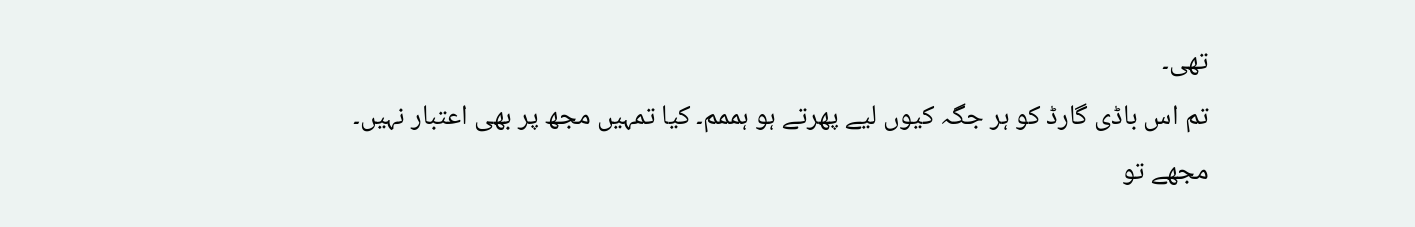تھی۔
تم اس باڈی گارڈ کو ہر جگہ کیوں لیے پھرتے ہو ہممم۔ کیا تمہیں مجھ پر بھی اعتبار نہیں۔
مجھے تو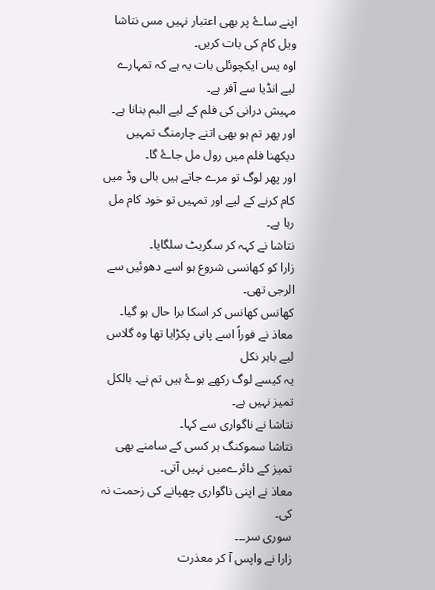اپنے ساۓ پر بھی اعتبار نہیں مس نتاشا ویل کام کی بات کریں۔
اوہ یس ایکچوئلی بات یہ ہے کہ تمہارے لیے انڈیا سے آفر ہے۔
مہیش درانی کی فلم کے لیے البم بنانا ہے۔
اور پھر تم ہو بھی اتنے چارمنگ تمہیں دیکھنا فلم میں رول مل جاۓ گا۔
اور پھر لوگ تو مرے جاتے ہیں بالی وڈ میں کام کرنے کے لیے اور تمہیں تو خود کام مل رہا ہے۔
نتاشا نے کہہ کر سگریٹ سلگایا۔
زارا کو کھانسی شروع ہو اسے دھوئیں سے الرجی تھی۔
کھانس کھانس کر اسکا برا حال ہو گیا۔
معاذ نے فوراً اسے پانی پکڑایا تھا وہ گلاس لیے باہر نکل
یہ کیسے لوگ رکھے ہوۓ ہیں تم نے۔ بالکل تمیز نہیں ہے۔
نتاشا نے ناگواری سے کہا۔
نتاشا سموکنگ ہر کسی کے سامنے بھی تمیز کے دائرےمیں نہیں آتی۔
معاذ نے اپنی ناگواری چھپانے کی زحمت نہ کی۔
سوری سر۔۔۔
زارا نے واپس آ کر معذرت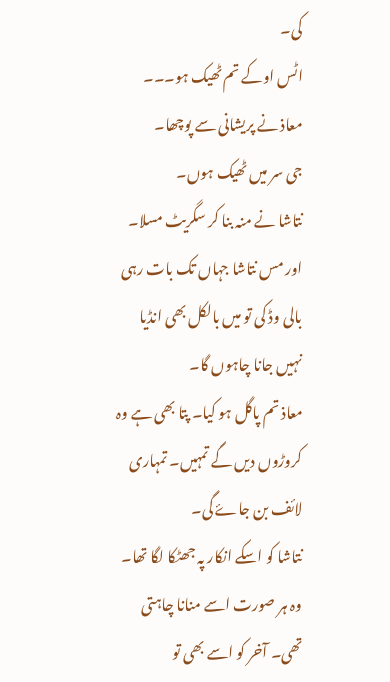کی۔
اٹس اوکے تم ٹھیک ہو۔۔۔
معاذ نے پریشانی سے پوچھا۔
جی سر میں ٹھیک ہوں۔
نتاشا نے منہ بنا کر سگریٹ مسلا۔
اور مس نتاشا جہاں تک بات رہی بالی وڈ کی تو میں بالکل بھی انڈیا نہیں جانا چاہوں گا۔
معاذ تم پاگل ہو کیا۔ پتا بھی ہے وہ کروڑوں دیں گے تمہیں۔ تمہاری لائف بن جاۓ گی۔
نتاشا کو اسکے انکار پہ جھٹکا لگا تھا۔ وہ ہر صورت اسے منانا چاہتی تھی۔ آخر کو اسے بھی تو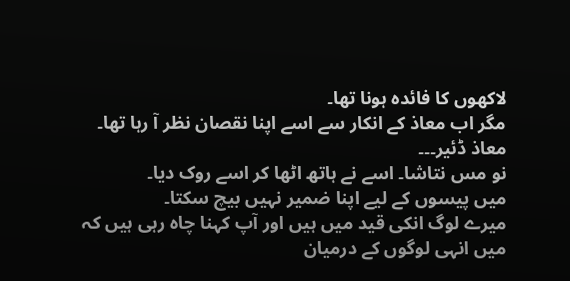لاکھوں کا فائدہ ہونا تھا۔
مگر اب معاذ کے انکار سے اسے اپنا نقصان نظر آ رہا تھا۔
معاذ ڈئیر۔۔۔
نو مس نتاشا۔ اسے نے ہاتھ اٹھا کر اسے روک دیا۔
میں پیسوں کے لیے اپنا ضمیر نہیں بیچ سکتا۔
میرے لوگ انکی قید میں ہیں اور آپ کہنا چاہ رہی ہیں کہ میں انہی لوگوں کے درمیان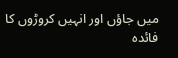میں جاؤں اور انہیں کروڑوں کا فائدہ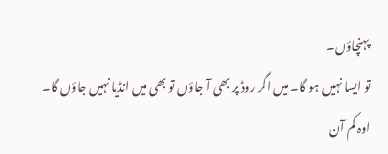پہنچاؤں۔
تو ایسا نہیں ہو گا۔ میں اگر روڈ پر بھی آ جاؤں تو بھی میں انڈیا نہیں جاؤں گا۔
اوہ کم آن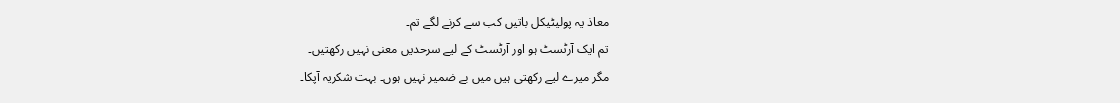معاذ یہ پولیٹیکل باتیں کب سے کرنے لگے تم۔
تم ایک آرٹسٹ ہو اور آرٹسٹ کے لیے سرحدیں معنی نہیں رکھتیں۔
مگر میرے لیے رکھتی ہیں میں بے ضمیر نہیں ہوں۔ بہت شکریہ آپکا۔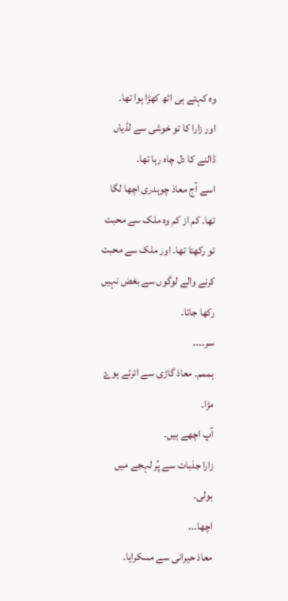وہ کہتے ہی اٹھ کھڑا ہوا تھا۔
اور زارا کا تو خوشی سے لڈیاں ڈالنے کا دل چاہ رہا تھا۔
اسے آج معاذ چوہدری اچھا لگا تھا۔ کم از کم وہ ملک سے محبت تو رکھتا تھا۔ اور ملک سے محبت کرنے والے لوگوں سے بغض نہیں رکھا جاتا۔
سر۔۔۔۔
ہممم۔ معاذ گاڑی سے اترتے ہوۓ مڑا۔
آپ اچھے ہیں۔
زارا جذبات سے پُر لہجے میں بولی۔
اچھا۔۔۔
معاذ حیرانی سے مسکرایا۔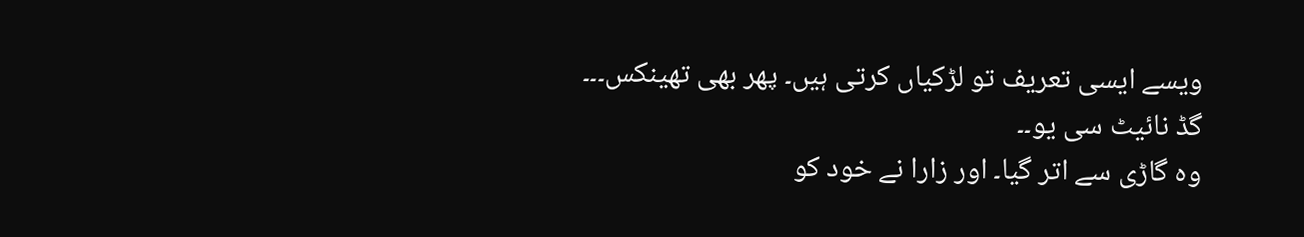ویسے ایسی تعریف تو لڑکیاں کرتی ہیں۔ پھر بھی تھینکس۔۔۔
گڈ نائیٹ سی یو۔۔
وہ گاڑی سے اتر گیا۔ اور زارا نے خود کو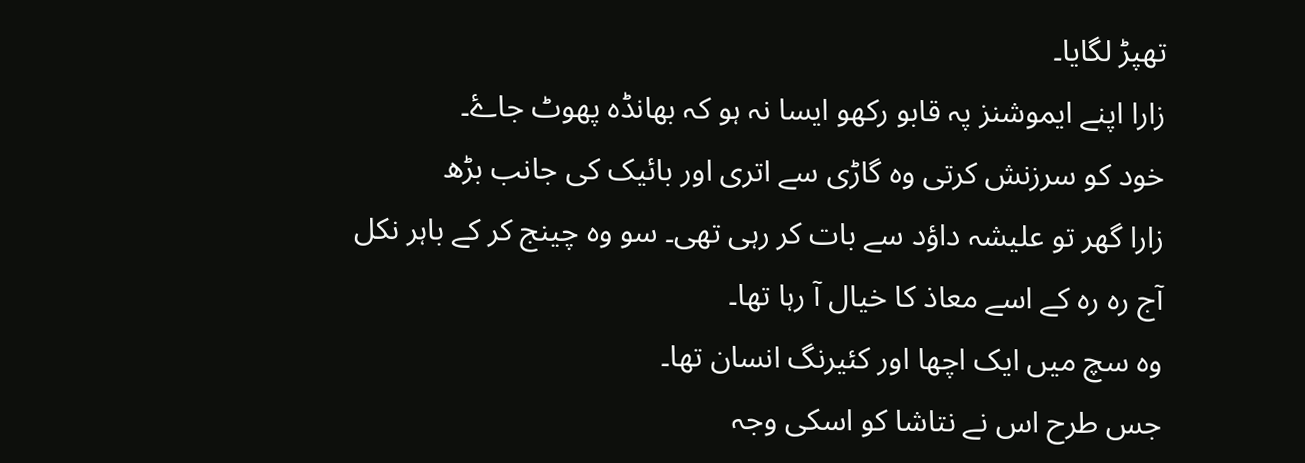تھپڑ لگایا۔
زارا اپنے ایموشنز پہ قابو رکھو ایسا نہ ہو کہ بھانڈہ پھوٹ جاۓ۔
خود کو سرزنش کرتی وہ گاڑی سے اتری اور بائیک کی جانب بڑھ
زارا گھر تو علیشہ داؤد سے بات کر رہی تھی۔ سو وہ چینج کر کے باہر نکل
آج رہ رہ کے اسے معاذ کا خیال آ رہا تھا۔
وہ سچ میں ایک اچھا اور کئیرنگ انسان تھا۔
جس طرح اس نے نتاشا کو اسکی وجہ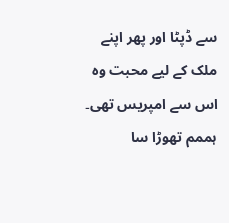سے ڈپٹا اور پھر اپنے ملک کے لیے محبت وہ اس سے امپریس تھی۔
ہممم تھوڑا سا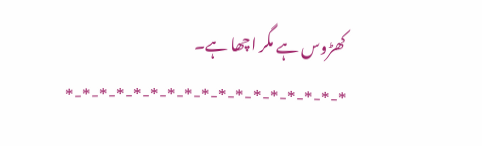کھڑوس ہے مگر اچھا ہے۔
*-*-*-*-*-*-*-*-*-*-*-*-*-*-*-*-*